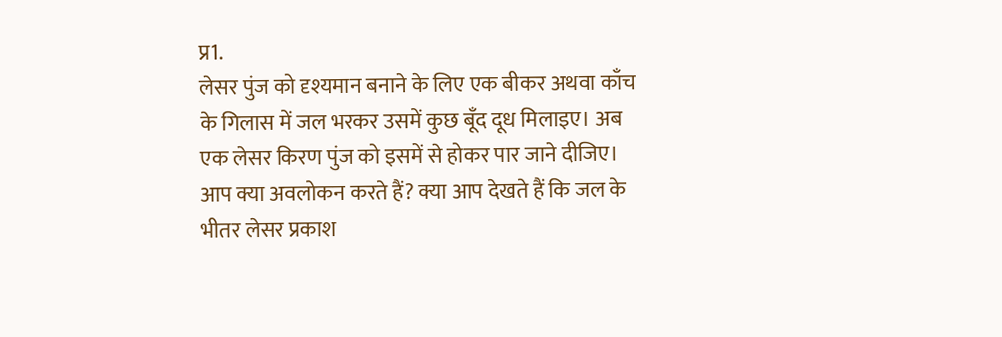प्र1.
लेसर पुंज को दृश्यमान बनाने के लिए एक बीकर अथवा काँच के गिलास में जल भरकर उसमें कुछ बूँद दूध मिलाइए। अब एक लेसर किरण पुंज को इसमें से होकर पार जाने दीजिए। आप क्या अवलोकन करते हैं? क्या आप देखते हैं कि जल के भीतर लेसर प्रकाश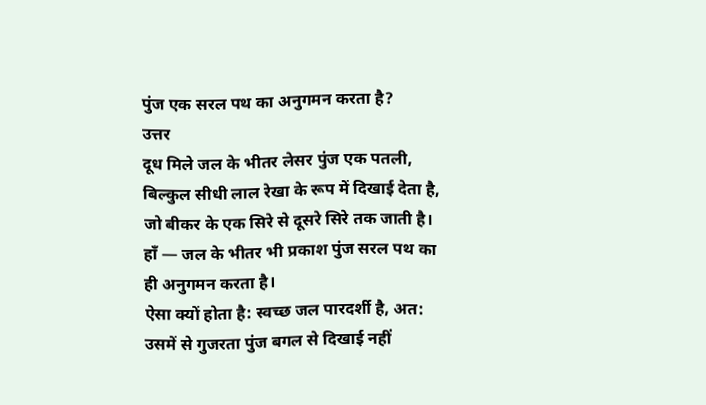पुंज एक सरल पथ का अनुगमन करता है?
उत्तर
दूध मिले जल के भीतर लेसर पुंज एक पतली, बिल्कुल सीधी लाल रेखा के रूप में दिखाई देता है, जो बीकर के एक सिरे से दूसरे सिरे तक जाती है। हाँ — जल के भीतर भी प्रकाश पुंज सरल पथ का ही अनुगमन करता है।
ऐसा क्यों होता है: स्वच्छ जल पारदर्शी है, अत: उसमें से गुजरता पुंज बगल से दिखाई नहीं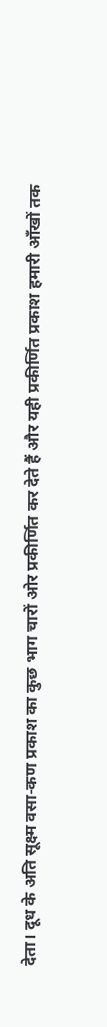देता। दूध के अति सूक्ष्म वसा-कण प्रकाश का कुछ भाग चारों ओर प्रकीर्णित कर देते हैं और यही प्रकीर्णित प्रकाश हमारी आँखों तक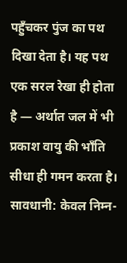पहुँचकर पुंज का पथ दिखा देता है। यह पथ एक सरल रेखा ही होता है — अर्थात जल में भी प्रकाश वायु की भाँति सीधा ही गमन करता है।
सावधानी: केवल निम्न-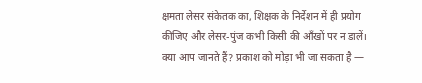क्षमता लेसर संकेतक का, शिक्षक के निर्देशन में ही प्रयोग कीजिए और लेसर-पुंज कभी किसी की आँखों पर न डालें।
क्या आप जानते हैं? प्रकाश को मोड़ा भी जा सकता है —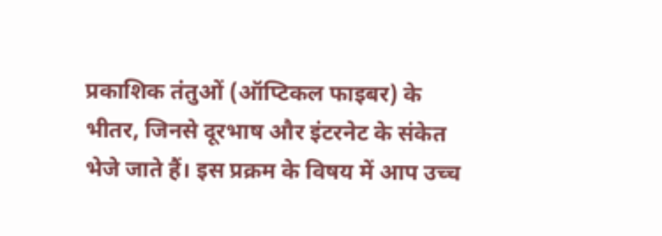प्रकाशिक तंतुओं (ऑप्टिकल फाइबर) के भीतर, जिनसे दूरभाष और इंटरनेट के संकेत भेजे जाते हैं। इस प्रक्रम के विषय में आप उच्च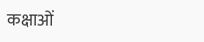कक्षाओं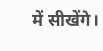में सीखेंगे।